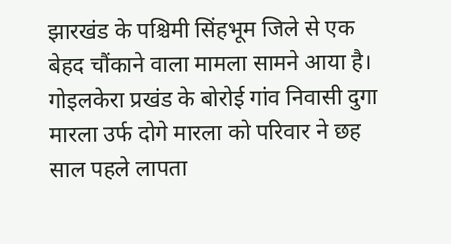झारखंड के पश्चिमी सिंहभूम जिले से एक बेहद चौंकाने वाला मामला सामने आया है। गोइलकेरा प्रखंड के बोरोई गांव निवासी दुगा मारला उर्फ दोगे मारला को परिवार ने छह साल पहले लापता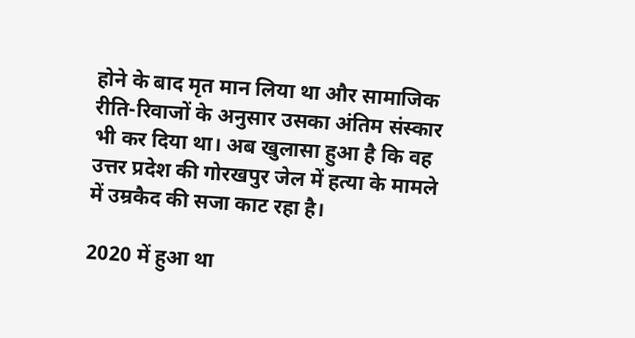होने के बाद मृत मान लिया था और सामाजिक रीति-रिवाजों के अनुसार उसका अंतिम संस्कार भी कर दिया था। अब खुलासा हुआ है कि वह उत्तर प्रदेश की गोरखपुर जेल में हत्या के मामले में उम्रकैद की सजा काट रहा है।

2020 में हुआ था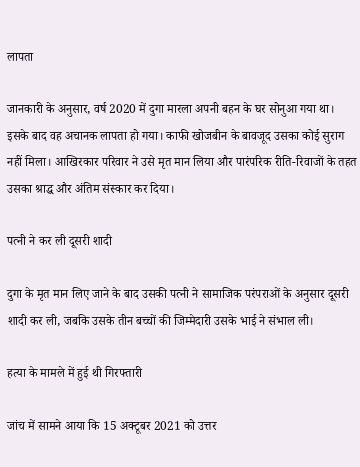लापता

जानकारी के अनुसार, वर्ष 2020 में दुगा मारला अपनी बहन के घर सोनुआ गया था। इसके बाद वह अचानक लापता हो गया। काफी खोजबीन के बावजूद उसका कोई सुराग नहीं मिला। आखिरकार परिवार ने उसे मृत मान लिया और पारंपरिक रीति-रिवाजों के तहत उसका श्राद्ध और अंतिम संस्कार कर दिया।

पत्नी ने कर ली दूसरी शादी

दुगा के मृत मान लिए जाने के बाद उसकी पत्नी ने सामाजिक परंपराओं के अनुसार दूसरी शादी कर ली, जबकि उसके तीन बच्चों की जिम्मेदारी उसके भाई ने संभाल ली।

हत्या के मामले में हुई थी गिरफ्तारी

जांच में सामने आया कि 15 अक्टूबर 2021 को उत्तर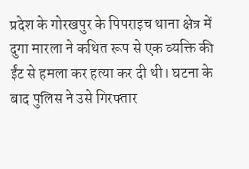प्रदेश के गोरखपुर के पिपराइच थाना क्षेत्र में दुगा मारला ने कथित रूप से एक व्यक्ति की ईंट से हमला कर हत्या कर दी थी। घटना के बाद पुलिस ने उसे गिरफ्तार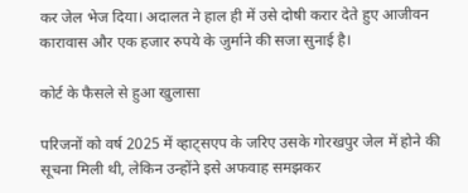कर जेल भेज दिया। अदालत ने हाल ही में उसे दोषी करार देते हुए आजीवन कारावास और एक हजार रुपये के जुर्माने की सजा सुनाई है।

कोर्ट के फैसले से हुआ खुलासा

परिजनों को वर्ष 2025 में व्हाट्सएप के जरिए उसके गोरखपुर जेल में होने की सूचना मिली थी, लेकिन उन्होंने इसे अफवाह समझकर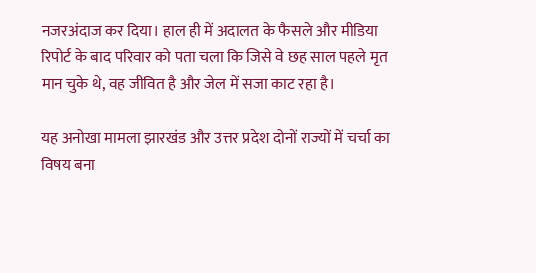नजरअंदाज कर दिया। हाल ही में अदालत के फैसले और मीडिया रिपोर्ट के बाद परिवार को पता चला कि जिसे वे छह साल पहले मृत मान चुके थे, वह जीवित है और जेल में सजा काट रहा है।

यह अनोखा मामला झारखंड और उत्तर प्रदेश दोनों राज्यों में चर्चा का विषय बना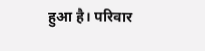हुआ है। परिवार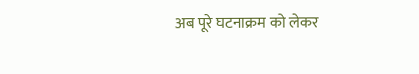अब पूरे घटनाक्रम को लेकर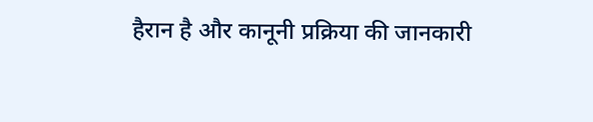हैरान है और कानूनी प्रक्रिया की जानकारी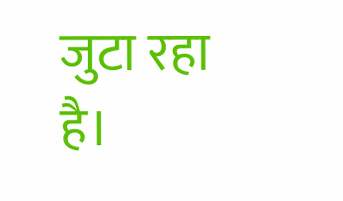जुटा रहा है।